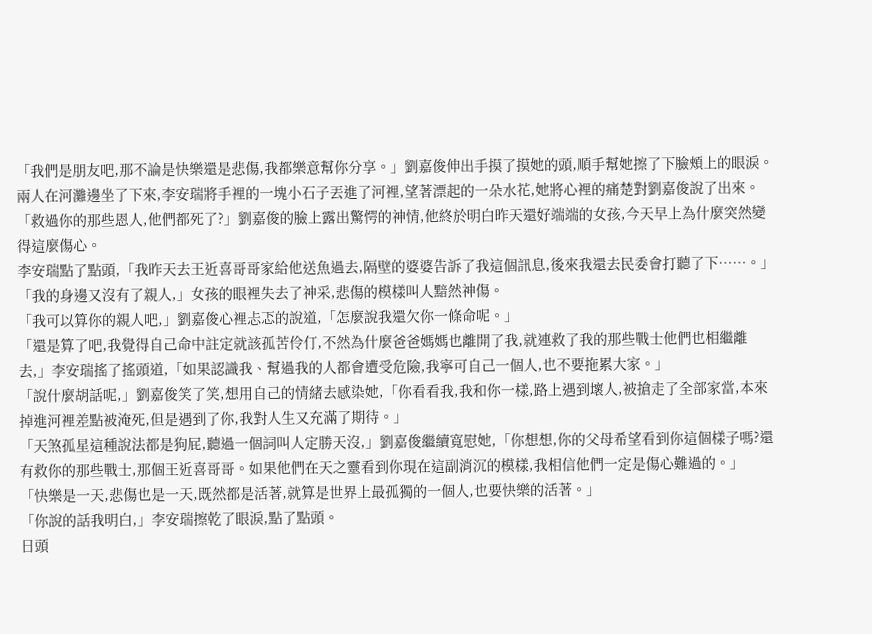「我們是朋友吧,那不論是快樂還是悲傷,我都樂意幫你分享。」劉嘉俊伸出手摸了摸她的頭,順手幫她擦了下臉頰上的眼淚。
兩人在河灘邊坐了下來,李安瑞將手裡的一塊小石子丟進了河裡,望著漂起的一朵水花,她將心裡的痛楚對劉嘉俊說了出來。
「救過你的那些恩人,他們都死了?」劉嘉俊的臉上露出驚愕的神情,他終於明白昨天還好端端的女孩,今天早上為什麼突然變得這麼傷心。
李安瑞點了點頭,「我昨天去王近喜哥哥家給他送魚過去,隔壁的婆婆告訴了我這個訊息,後來我還去民委會打聽了下……。」
「我的身邊又沒有了親人,」女孩的眼裡失去了神采,悲傷的模樣叫人黯然神傷。
「我可以算你的親人吧,」劉嘉俊心裡忐忑的說道,「怎麼說我還欠你一條命呢。」
「還是算了吧,我覺得自己命中註定就該孤苦伶仃,不然為什麼爸爸媽媽也離開了我,就連救了我的那些戰士他們也相繼離去,」李安瑞搖了搖頭道,「如果認識我、幫過我的人都會遭受危險,我寧可自己一個人,也不要拖累大家。」
「說什麼胡話呢,」劉嘉俊笑了笑,想用自己的情緒去感染她,「你看看我,我和你一樣,路上遇到壞人,被搶走了全部家當,本來掉進河裡差點被淹死,但是遇到了你,我對人生又充滿了期待。」
「天煞孤星這種說法都是狗屁,聽過一個詞叫人定勝天沒,」劉嘉俊繼續寬慰她,「你想想,你的父母希望看到你這個樣子嗎?還有救你的那些戰士,那個王近喜哥哥。如果他們在天之靈看到你現在這副消沉的模樣,我相信他們一定是傷心難過的。」
「快樂是一天,悲傷也是一天,既然都是活著,就算是世界上最孤獨的一個人,也要快樂的活著。」
「你說的話我明白,」李安瑞擦乾了眼淚,點了點頭。
日頭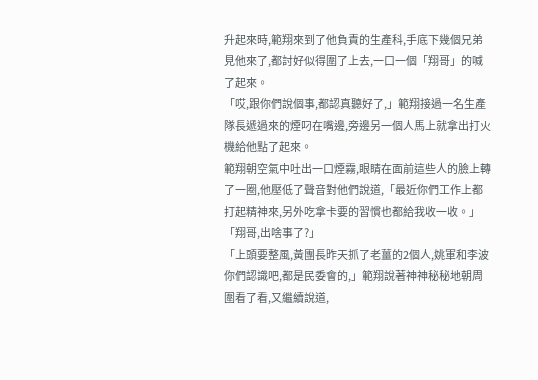升起來時,範翔來到了他負責的生產科,手底下幾個兄弟見他來了,都討好似得圍了上去,一口一個「翔哥」的喊了起來。
「哎,跟你們說個事,都認真聽好了,」範翔接過一名生產隊長遞過來的煙叼在嘴邊,旁邊另一個人馬上就拿出打火機給他點了起來。
範翔朝空氣中吐出一口煙霧,眼睛在面前這些人的臉上轉了一圈,他壓低了聲音對他們說道,「最近你們工作上都打起精神來,另外吃拿卡要的習慣也都給我收一收。」
「翔哥,出啥事了?」
「上頭要整風,黃團長昨天抓了老薑的2個人,姚軍和李波你們認識吧,都是民委會的,」範翔說著神神秘秘地朝周圍看了看,又繼續說道,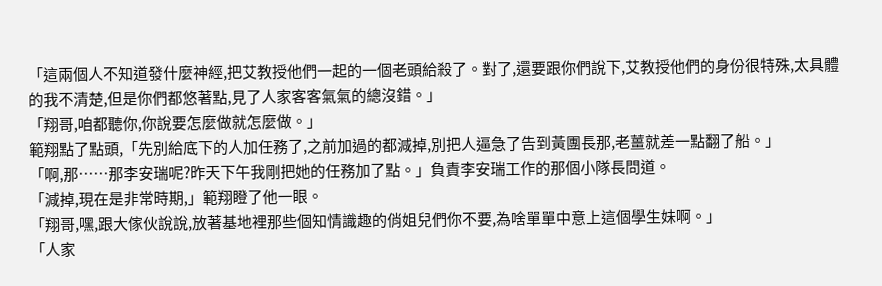「這兩個人不知道發什麼神經,把艾教授他們一起的一個老頭給殺了。對了,還要跟你們說下,艾教授他們的身份很特殊,太具體的我不清楚,但是你們都悠著點,見了人家客客氣氣的總沒錯。」
「翔哥,咱都聽你,你說要怎麼做就怎麼做。」
範翔點了點頭,「先別給底下的人加任務了,之前加過的都減掉,別把人逼急了告到黃團長那,老薑就差一點翻了船。」
「啊,那……那李安瑞呢?昨天下午我剛把她的任務加了點。」負責李安瑞工作的那個小隊長問道。
「減掉,現在是非常時期,」範翔瞪了他一眼。
「翔哥,嘿,跟大傢伙說說,放著基地裡那些個知情識趣的俏姐兒們你不要,為啥單單中意上這個學生妹啊。」
「人家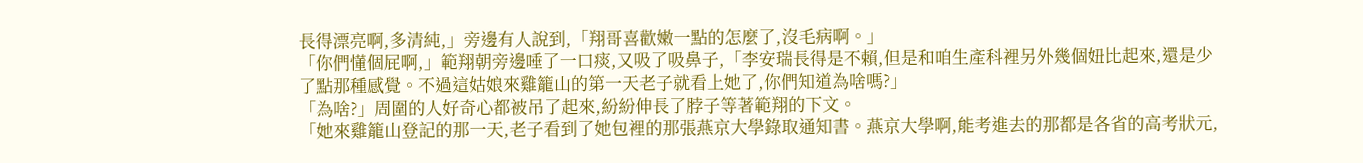長得漂亮啊,多清純,」旁邊有人說到,「翔哥喜歡嫩一點的怎麼了,沒毛病啊。」
「你們懂個屁啊,」範翔朝旁邊唾了一口痰,又吸了吸鼻子,「李安瑞長得是不賴,但是和咱生產科裡另外幾個妞比起來,還是少了點那種感覺。不過這姑娘來雞籠山的第一天老子就看上她了,你們知道為啥嗎?」
「為啥?」周圍的人好奇心都被吊了起來,紛紛伸長了脖子等著範翔的下文。
「她來雞籠山登記的那一天,老子看到了她包裡的那張燕京大學錄取通知書。燕京大學啊,能考進去的那都是各省的高考狀元,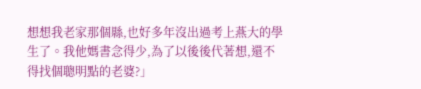想想我老家那個縣,也好多年沒出過考上燕大的學生了。我他媽書念得少,為了以後後代著想,還不得找個聰明點的老婆?」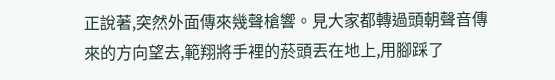正說著,突然外面傳來幾聲槍響。見大家都轉過頭朝聲音傳來的方向望去,範翔將手裡的菸頭丟在地上,用腳踩了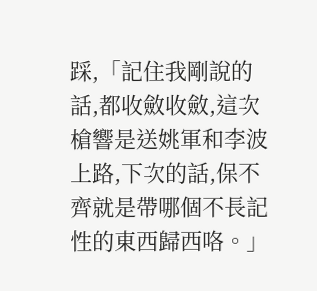踩,「記住我剛說的話,都收斂收斂,這次槍響是送姚軍和李波上路,下次的話,保不齊就是帶哪個不長記性的東西歸西咯。」